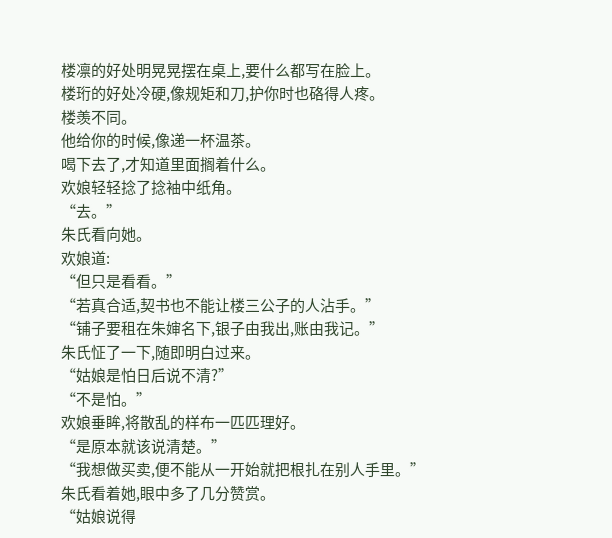楼凛的好处明晃晃摆在桌上,要什么都写在脸上。
楼珩的好处冷硬,像规矩和刀,护你时也硌得人疼。
楼羡不同。
他给你的时候,像递一杯温茶。
喝下去了,才知道里面搁着什么。
欢娘轻轻捻了捻袖中纸角。
“去。”
朱氏看向她。
欢娘道:
“但只是看看。”
“若真合适,契书也不能让楼三公子的人沾手。”
“铺子要租在朱婶名下,银子由我出,账由我记。”
朱氏怔了一下,随即明白过来。
“姑娘是怕日后说不清?”
“不是怕。”
欢娘垂眸,将散乱的样布一匹匹理好。
“是原本就该说清楚。”
“我想做买卖,便不能从一开始就把根扎在别人手里。”
朱氏看着她,眼中多了几分赞赏。
“姑娘说得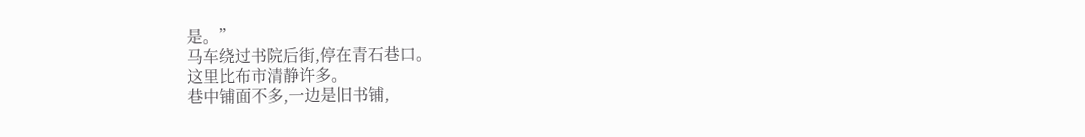是。”
马车绕过书院后街,停在青石巷口。
这里比布市清静许多。
巷中铺面不多,一边是旧书铺,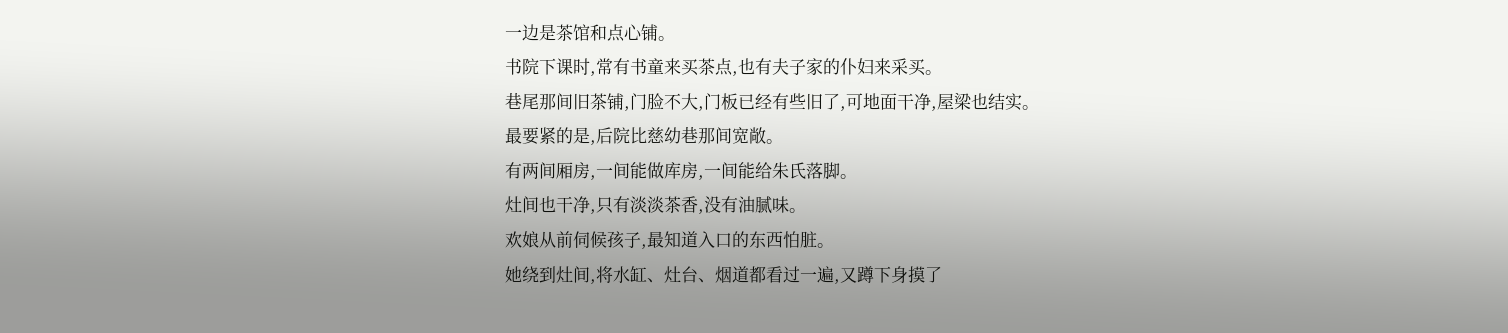一边是茶馆和点心铺。
书院下课时,常有书童来买茶点,也有夫子家的仆妇来采买。
巷尾那间旧茶铺,门脸不大,门板已经有些旧了,可地面干净,屋梁也结实。
最要紧的是,后院比慈幼巷那间宽敞。
有两间厢房,一间能做库房,一间能给朱氏落脚。
灶间也干净,只有淡淡茶香,没有油腻味。
欢娘从前伺候孩子,最知道入口的东西怕脏。
她绕到灶间,将水缸、灶台、烟道都看过一遍,又蹲下身摸了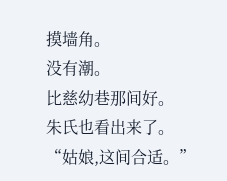摸墙角。
没有潮。
比慈幼巷那间好。
朱氏也看出来了。
“姑娘,这间合适。”